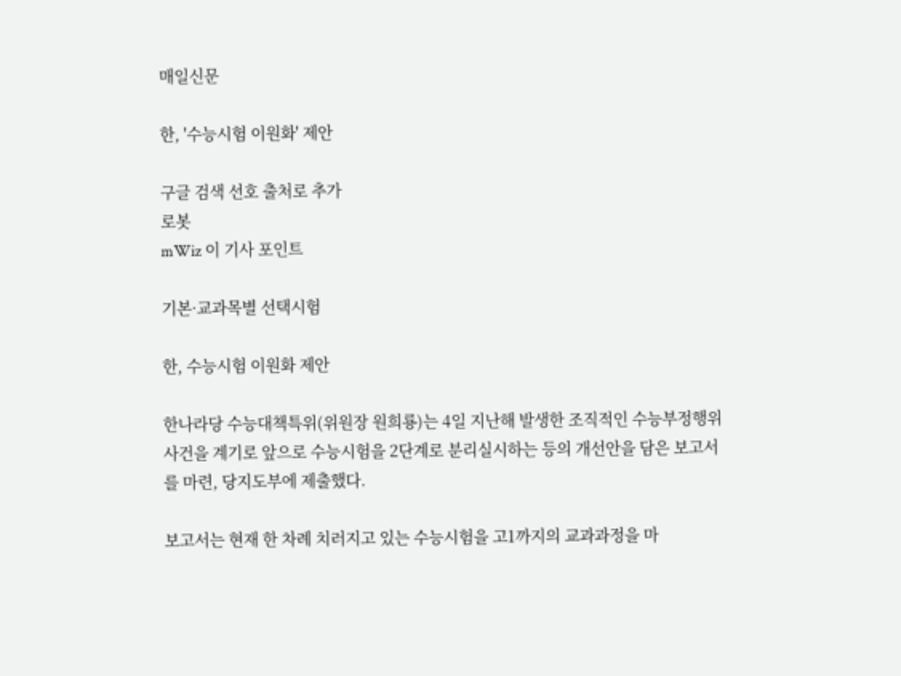매일신문

한, '수능시험 이원화' 제안

구글 검색 선호 출처로 추가
로봇
mWiz 이 기사 포인트

기본·교과목별 선택시험

한, 수능시험 이원화 제안

한나라당 수능대책특위(위원장 원희룡)는 4일 지난해 발생한 조직적인 수능부정행위 사건을 계기로 앞으로 수능시험을 2단계로 분리실시하는 등의 개선안을 담은 보고서를 마련, 당지도부에 제출했다.

보고서는 현재 한 차례 치러지고 있는 수능시험을 고1까지의 교과과정을 마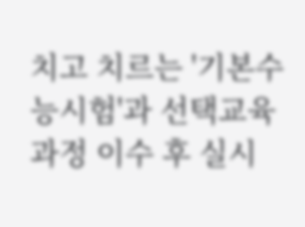치고 치르는 '기본수능시험'과 선택교육과정 이수 후 실시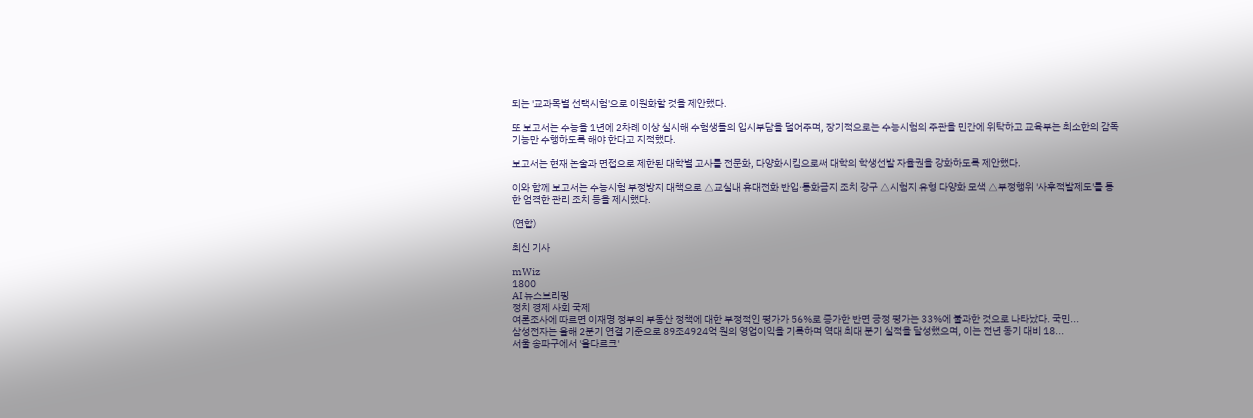되는 '교과목별 선택시험'으로 이원화할 것을 제안했다.

또 보고서는 수능을 1년에 2차례 이상 실시해 수험생들의 입시부담을 덜어주며, 장기적으로는 수능시험의 주관을 민간에 위탁하고 교육부는 최소한의 감독기능만 수행하도록 해야 한다고 지적했다.

보고서는 현재 논술과 면접으로 제한된 대학별 고사를 전문화, 다양화시킴으로써 대학의 학생선발 자율권을 강화하도록 제안했다.

이와 함께 보고서는 수능시험 부정방지 대책으로 △교실내 휴대전화 반입·통화금지 조치 강구 △시험지 유형 다양화 모색 △부정행위 '사후적발제도'를 통한 엄격한 관리 조치 등을 제시했다.

(연합)

최신 기사

mWiz
1800
AI 뉴스브리핑
정치 경제 사회 국제
여론조사에 따르면 이재명 정부의 부동산 정책에 대한 부정적인 평가가 56%로 증가한 반면 긍정 평가는 33%에 불과한 것으로 나타났다. 국민...
삼성전자는 올해 2분기 연결 기준으로 89조4924억 원의 영업이익을 기록하며 역대 최대 분기 실적을 달성했으며, 이는 전년 동기 대비 18...
서울 송파구에서 '올다르크'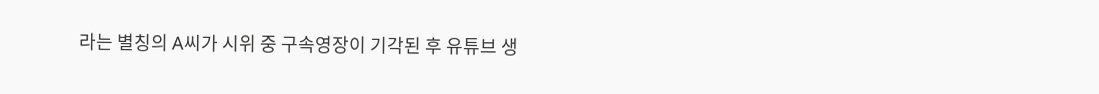라는 별칭의 A씨가 시위 중 구속영장이 기각된 후 유튜브 생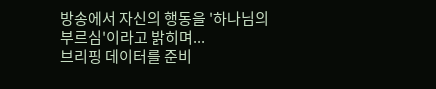방송에서 자신의 행동을 '하나님의 부르심'이라고 밝히며...
브리핑 데이터를 준비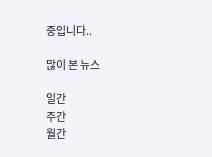중입니다..

많이 본 뉴스

일간
주간
월간